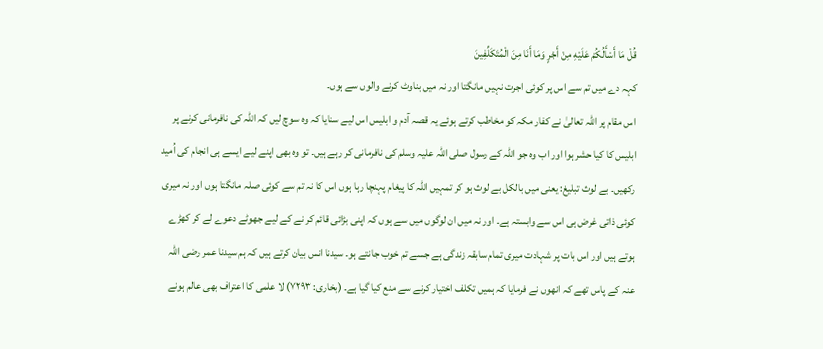قُلْ مَا أَسْأَلُكُمْ عَلَيْهِ مِنْ أَجْرٍ وَمَا أَنَا مِنَ الْمُتَكَلِّفِينَ
کہہ دے میں تم سے اس پر کوئی اجرت نہیں مانگتا اور نہ میں بناوٹ کرنے والوں سے ہوں۔
اس مقام پر اللہ تعالیٰ نے کفار مکہ کو مخاطب کرتے ہوئے یہ قصہ آدم و ابلیس اس لیے سنایا کہ وہ سوچ لیں کہ اللہ کی نافرمانی کرنے پر ابلیس کا کیا حشر ہوا اور اب وہ جو اللہ کے رسول صلی اللہ علیہ وسلم کی نافرمانی کر رہے ہیں۔ تو وہ بھی اپنے لیے ایسے ہی انجام کی اُمید رکھیں۔ بے لوث تبلیغ: یعنی میں بالکل بے لوث ہو کر تمہیں اللہ کا پیغام پہنچا رہا ہوں اس کا نہ تم سے کوئی صلہ مانگتا ہوں اور نہ میری کوئی ذاتی غرض ہی اس سے وابستہ ہے۔ اور نہ میں ان لوگوں میں سے ہوں کہ اپنی بڑائی قائم کر نے کے لیے جھوٹے دعوے لے کر کھڑے ہوتے ہیں اور اس بات پر شہادت میری تمام سابقہ زندگی ہے جسے تم خوب جانتے ہو۔ سیدنا انس بیان کرتے ہیں کہ ہم سیدنا عمر رضی اللہ عنہ کے پاس تھے کہ انھوں نے فرمایا کہ ہمیں تکلف اختیار کرنے سے منع کیا گیا ہے۔ (بخاری: ۷۲۹۳) لا علمی کا اعتراف بھی عالم ہونے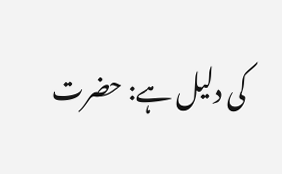کی دلیل ہے: حضرت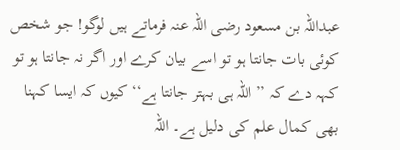عبداللہ بن مسعود رضی اللہ عنہ فرماتے ہیں لوگو! جو شخص کوئی بات جانتا ہو تو اسے بیان کرے اور اگر نہ جانتا ہو تو کہہ دے کہ ’’ اللہ ہی بہتر جانتا ہے‘‘ کیوں کہ ایسا کہنا بھی کمال علم کی دلیل ہے۔ اللہ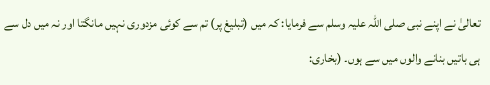تعالیٰ نے اپنے نبی صلی اللہ علیہ وسلم سے فرمایا: کہ میں (تبلیغ پر) تم سے کوئی مزدوری نہیں مانگتا اور نہ میں دل سے ہی باتیں بنانے والوں میں سے ہوں۔ (بخاری: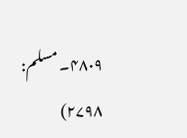۴۸۰۹۔ مسلم: ۲۷۹۸)